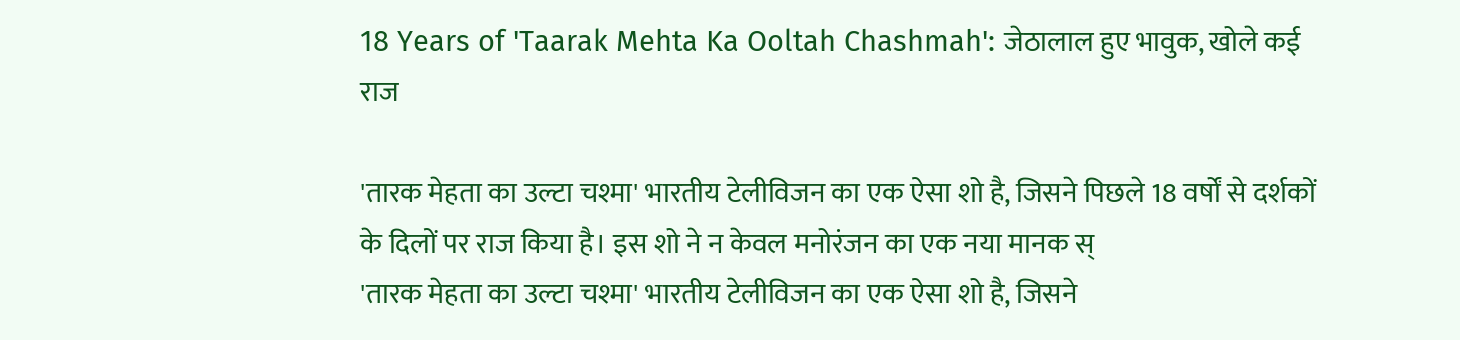18 Years of 'Taarak Mehta Ka Ooltah Chashmah': जेठालाल हुए भावुक, खोले कई राज

'तारक मेहता का उल्टा चश्मा' भारतीय टेलीविजन का एक ऐसा शो है, जिसने पिछले 18 वर्षों से दर्शकों के दिलों पर राज किया है। इस शो ने न केवल मनोरंजन का एक नया मानक स्
'तारक मेहता का उल्टा चश्मा' भारतीय टेलीविजन का एक ऐसा शो है, जिसने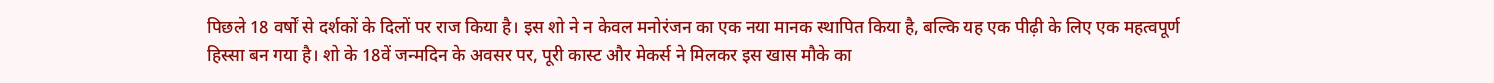पिछले 18 वर्षों से दर्शकों के दिलों पर राज किया है। इस शो ने न केवल मनोरंजन का एक नया मानक स्थापित किया है, बल्कि यह एक पीढ़ी के लिए एक महत्वपूर्ण हिस्सा बन गया है। शो के 18वें जन्मदिन के अवसर पर, पूरी कास्ट और मेकर्स ने मिलकर इस खास मौके का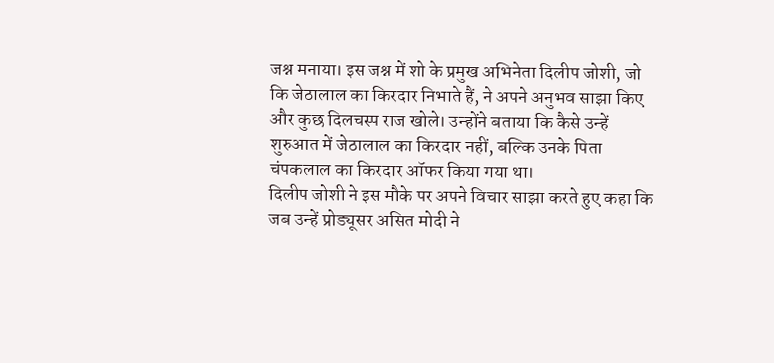जश्न मनाया। इस जश्न में शो के प्रमुख अभिनेता दिलीप जोशी, जो कि जेठालाल का किरदार निभाते हैं, ने अपने अनुभव साझा किए और कुछ दिलचस्प राज खोले। उन्होंने बताया कि कैसे उन्हें शुरुआत में जेठालाल का किरदार नहीं, बल्कि उनके पिता चंपकलाल का किरदार ऑफर किया गया था।
दिलीप जोशी ने इस मौके पर अपने विचार साझा करते हुए कहा कि जब उन्हें प्रोड्यूसर असित मोदी ने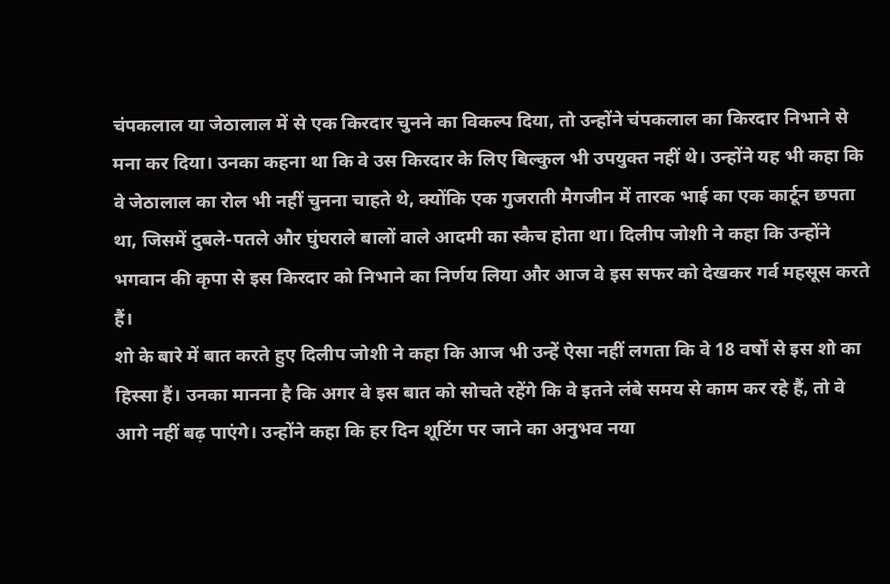चंपकलाल या जेठालाल में से एक किरदार चुनने का विकल्प दिया, तो उन्होंने चंपकलाल का किरदार निभाने से मना कर दिया। उनका कहना था कि वे उस किरदार के लिए बिल्कुल भी उपयुक्त नहीं थे। उन्होंने यह भी कहा कि वे जेठालाल का रोल भी नहीं चुनना चाहते थे, क्योंकि एक गुजराती मैगजीन में तारक भाई का एक कार्टून छपता था, जिसमें दुबले-पतले और घुंघराले बालों वाले आदमी का स्कैच होता था। दिलीप जोशी ने कहा कि उन्होंने भगवान की कृपा से इस किरदार को निभाने का निर्णय लिया और आज वे इस सफर को देखकर गर्व महसूस करते हैं।
शो के बारे में बात करते हुए दिलीप जोशी ने कहा कि आज भी उन्हें ऐसा नहीं लगता कि वे 18 वर्षों से इस शो का हिस्सा हैं। उनका मानना है कि अगर वे इस बात को सोचते रहेंगे कि वे इतने लंबे समय से काम कर रहे हैं, तो वे आगे नहीं बढ़ पाएंगे। उन्होंने कहा कि हर दिन शूटिंग पर जाने का अनुभव नया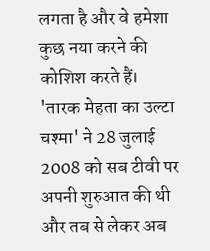लगता है और वे हमेशा कुछ नया करने की कोशिश करते हैं। 'तारक मेहता का उल्टा चश्मा' ने 28 जुलाई 2008 को सब टीवी पर अपनी शुरुआत की थी और तब से लेकर अब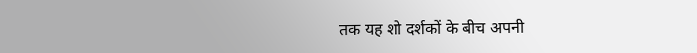तक यह शो दर्शकों के बीच अपनी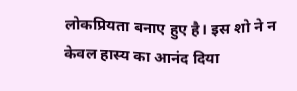लोकप्रियता बनाए हुए है। इस शो ने न केवल हास्य का आनंद दिया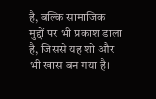है, बल्कि सामाजिक मुद्दों पर भी प्रकाश डाला है, जिससे यह शो और भी खास बन गया है।